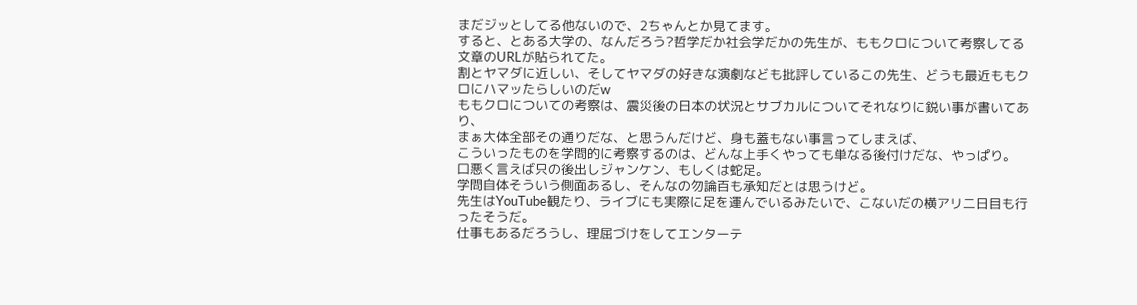まだジッとしてる他ないので、2ちゃんとか見てます。
すると、とある大学の、なんだろう?哲学だか社会学だかの先生が、ももクロについて考察してる文章のURLが貼られてた。
割とヤマダに近しい、そしてヤマダの好きな演劇なども批評しているこの先生、どうも最近ももクロにハマッたらしいのだw
ももクロについての考察は、震災後の日本の状況とサブカルについてそれなりに鋭い事が書いてあり、
まぁ大体全部その通りだな、と思うんだけど、身も蓋もない事言ってしまえば、
こういったものを学問的に考察するのは、どんな上手くやっても単なる後付けだな、やっぱり。
口悪く言えば只の後出しジャンケン、もしくは蛇足。
学問自体そういう側面あるし、そんなの勿論百も承知だとは思うけど。
先生はYouTube観たり、ライブにも実際に足を運んでいるみたいで、こないだの横アリ二日目も行ったそうだ。
仕事もあるだろうし、理屈づけをしてエンターテ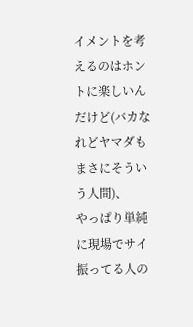イメントを考えるのはホントに楽しいんだけど(バカなれどヤマダもまさにそういう人間)、
やっぱり単純に現場でサイ振ってる人の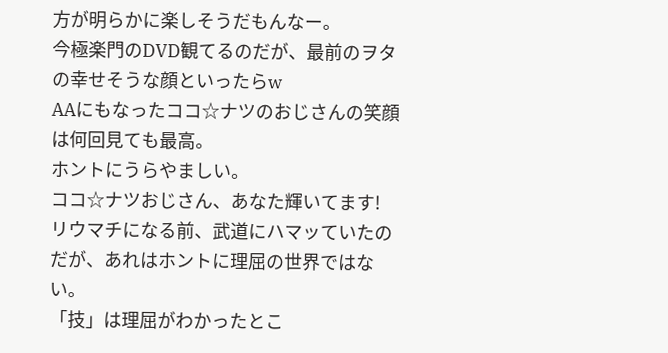方が明らかに楽しそうだもんなー。
今極楽門のDVD観てるのだが、最前のヲタの幸せそうな顔といったらw
AAにもなったココ☆ナツのおじさんの笑顔は何回見ても最高。
ホントにうらやましい。
ココ☆ナツおじさん、あなた輝いてます!
リウマチになる前、武道にハマッていたのだが、あれはホントに理屈の世界ではない。
「技」は理屈がわかったとこ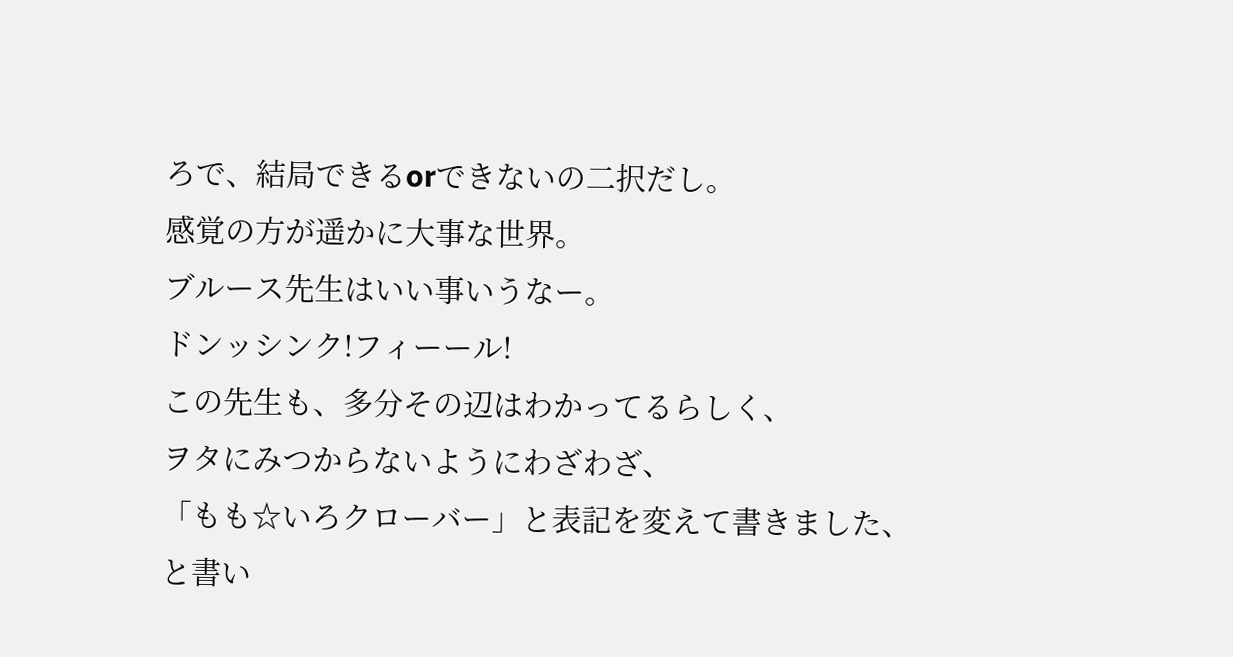ろで、結局できるorできないの二択だし。
感覚の方が遥かに大事な世界。
ブルース先生はいい事いうなー。
ドンッシンク!フィーール!
この先生も、多分その辺はわかってるらしく、
ヲタにみつからないようにわざわざ、
「もも☆いろクローバー」と表記を変えて書きました、
と書い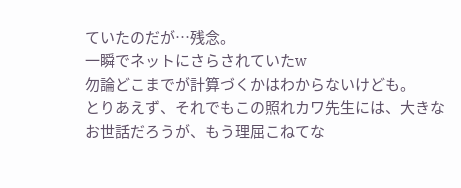ていたのだが…残念。
一瞬でネットにさらされていたw
勿論どこまでが計算づくかはわからないけども。
とりあえず、それでもこの照れカワ先生には、大きなお世話だろうが、もう理屈こねてな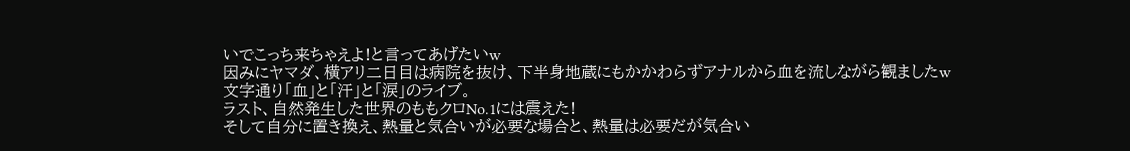いでこっち来ちゃえよ!と言ってあげたいw
因みにヤマダ、横アリ二日目は病院を抜け、下半身地蔵にもかかわらずアナルから血を流しながら観ましたw
文字通り「血」と「汗」と「涙」のライブ。
ラスト、自然発生した世界のももクロNo.1には震えた!
そして自分に置き換え、熱量と気合いが必要な場合と、熱量は必要だが気合い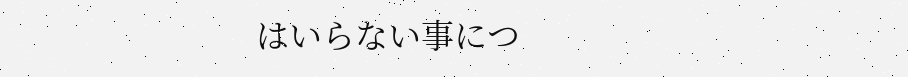はいらない事につ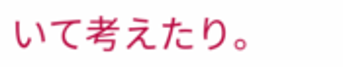いて考えたり。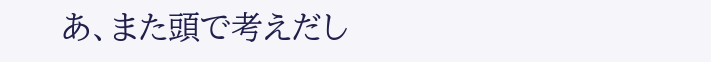あ、また頭で考えだし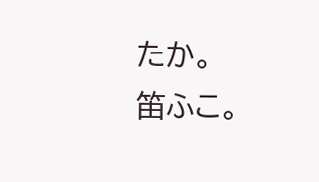たか。
笛ふこ。